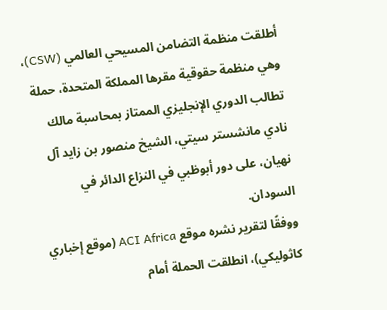أطلقت منظمة التضامن المسيحي العالمي (CSW)، وهي منظمة حقوقية مقرها المملكة المتحدة، حملة تطالب الدوري الإنجليزي الممتاز بمحاسبة مالك نادي مانشستر سيتي، الشيخ منصور بن زايد آل نهيان، على دور أبوظبي في النزاع الدائر في السودان.
ووفقًا لتقرير نشره موقع ACI Africa (موقع إخباري كاثوليكي)، انطلقت الحملة أمام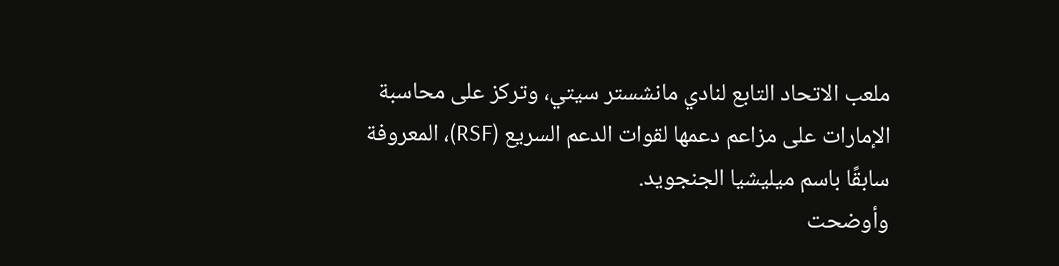ملعب الاتحاد التابع لنادي مانشستر سيتي، وتركز على محاسبة الإمارات على مزاعم دعمها لقوات الدعم السريع (RSF)، المعروفة سابقًا باسم ميليشيا الجنجويد.
وأوضحت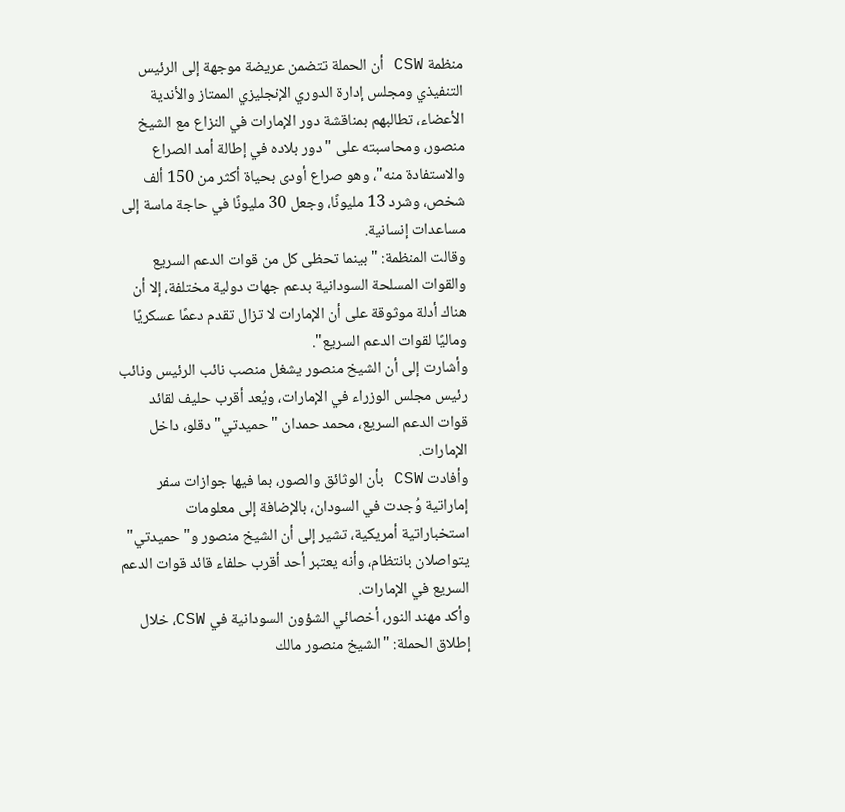منظمة CSW أن الحملة تتضمن عريضة موجهة إلى الرئيس التنفيذي ومجلس إدارة الدوري الإنجليزي الممتاز والأندية الأعضاء، تطالبهم بمناقشة دور الإمارات في النزاع مع الشيخ منصور، ومحاسبته على "دور بلاده في إطالة أمد الصراع والاستفادة منه"، وهو صراع أودى بحياة أكثر من 150 ألف شخص، وشرد 13 مليونًا، وجعل 30 مليونًا في حاجة ماسة إلى مساعدات إنسانية.
وقالت المنظمة: "بينما تحظى كل من قوات الدعم السريع والقوات المسلحة السودانية بدعم جهات دولية مختلفة، إلا أن هناك أدلة موثوقة على أن الإمارات لا تزال تقدم دعمًا عسكريًا وماليًا لقوات الدعم السريع".
وأشارت إلى أن الشيخ منصور يشغل منصب نائب الرئيس ونائب رئيس مجلس الوزراء في الإمارات، ويُعد أقرب حليف لقائد قوات الدعم السريع، محمد حمدان "حميدتي" دقلو، داخل الإمارات.
وأفادت CSW بأن الوثائق والصور، بما فيها جوازات سفر إماراتية وُجدت في السودان، بالإضافة إلى معلومات استخباراتية أمريكية، تشير إلى أن الشيخ منصور و"حميدتي" يتواصلان بانتظام، وأنه يعتبر أحد أقرب حلفاء قائد قوات الدعم السريع في الإمارات.
وأكد مهند النور، أخصائي الشؤون السودانية في CSW، خلال إطلاق الحملة: "الشيخ منصور مالك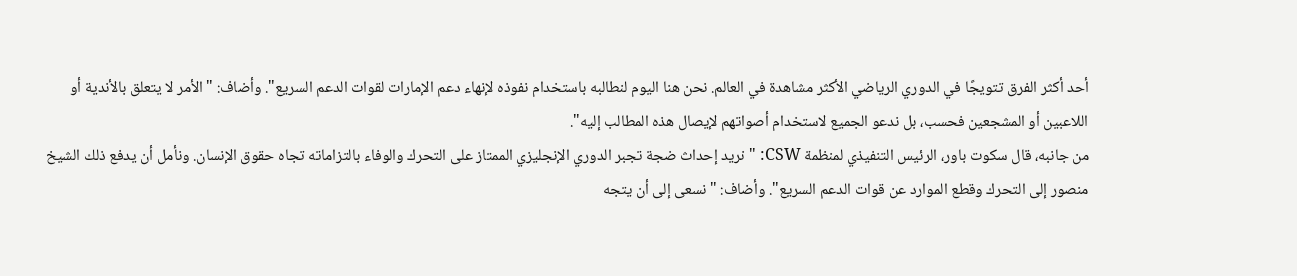أحد أكثر الفرق تتويجًا في الدوري الرياضي الأكثر مشاهدة في العالم. نحن هنا اليوم لنطالبه باستخدام نفوذه لإنهاء دعم الإمارات لقوات الدعم السريع". وأضاف: "الأمر لا يتعلق بالأندية أو اللاعبين أو المشجعين فحسب، بل ندعو الجميع لاستخدام أصواتهم لإيصال هذه المطالب إليه".
من جانبه، قال سكوت باور، الرئيس التنفيذي لمنظمة CSW: "نريد إحداث ضجة تجبر الدوري الإنجليزي الممتاز على التحرك والوفاء بالتزاماته تجاه حقوق الإنسان. ونأمل أن يدفع ذلك الشيخ منصور إلى التحرك وقطع الموارد عن قوات الدعم السريع". وأضاف: "نسعى إلى أن يتجه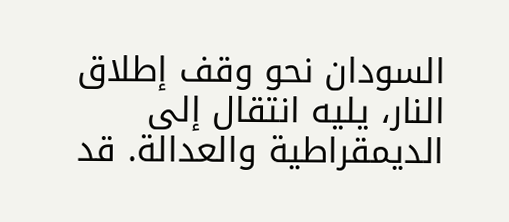السودان نحو وقف إطلاق النار، يليه انتقال إلى الديمقراطية والعدالة. قد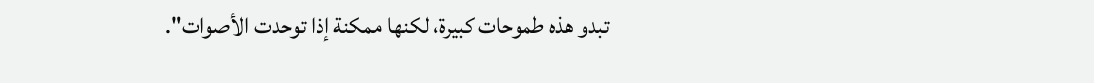تبدو هذه طموحات كبيرة، لكنها ممكنة إذا توحدت الأصوات".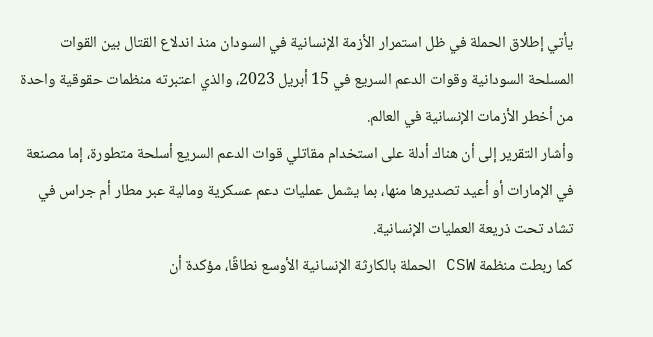يأتي إطلاق الحملة في ظل استمرار الأزمة الإنسانية في السودان منذ اندلاع القتال بين القوات المسلحة السودانية وقوات الدعم السريع في 15 أبريل 2023، والذي اعتبرته منظمات حقوقية واحدة من أخطر الأزمات الإنسانية في العالم.
وأشار التقرير إلى أن هناك أدلة على استخدام مقاتلي قوات الدعم السريع أسلحة متطورة، إما مصنعة في الإمارات أو أعيد تصديرها منها، بما يشمل عمليات دعم عسكرية ومالية عبر مطار أم جراس في تشاد تحت ذريعة العمليات الإنسانية.
كما ربطت منظمة CSW الحملة بالكارثة الإنسانية الأوسع نطاقًا، مؤكدة أن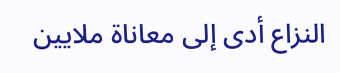النزاع أدى إلى معاناة ملايين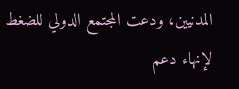المدنيين، ودعت المجتمع الدولي للضغط لإنهاء دعم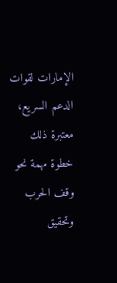الإمارات لقوات الدعم السريع، معتبرة ذلك خطوة مهمة نحو وقف الحرب وتحقيق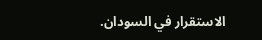الاستقرار في السودان.